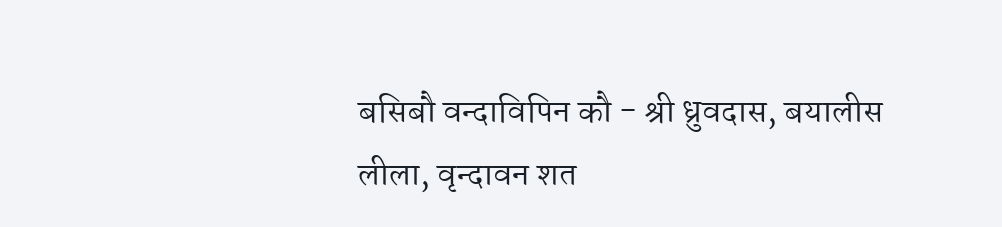बसिबौ वन्दाविपिन कौ - श्री ध्रुवदास, बयालीस लीला, वृन्दावन शत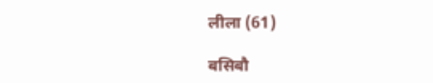लीला (61)

बसिबौ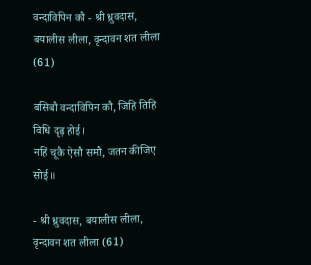वन्दाविपिन कौ - श्री ध्रुवदास, बयालीस लीला, वृन्दावन शत लीला (61)

बसिबौ वन्दाविपिन कौ, जिहि तिहि विधि दृढ़ होई।
नहिं चूकै ऐसौ समौ, जतन कीजिए सोई॥

- श्री ध्रुवदास, बयालीस लीला, वृन्दावन शत लीला (61)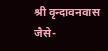श्री वृन्दावनवास जैसे-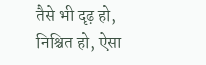तैसे भी दृढ़ हो, निश्चित हो, ऐसा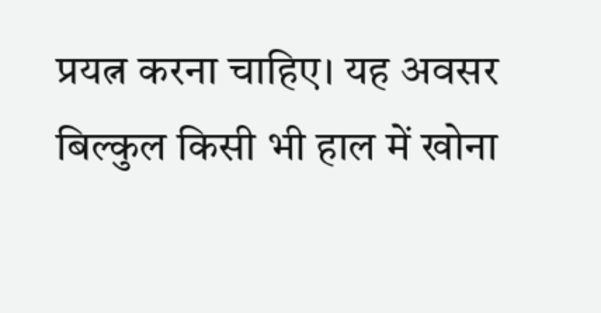प्रयत्न करना चाहिए। यह अवसर बिल्कुल किसी भी हाल में खोना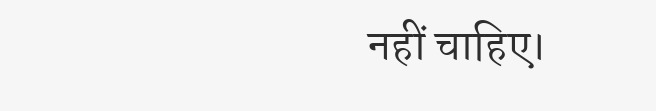नहीं चाहिए।